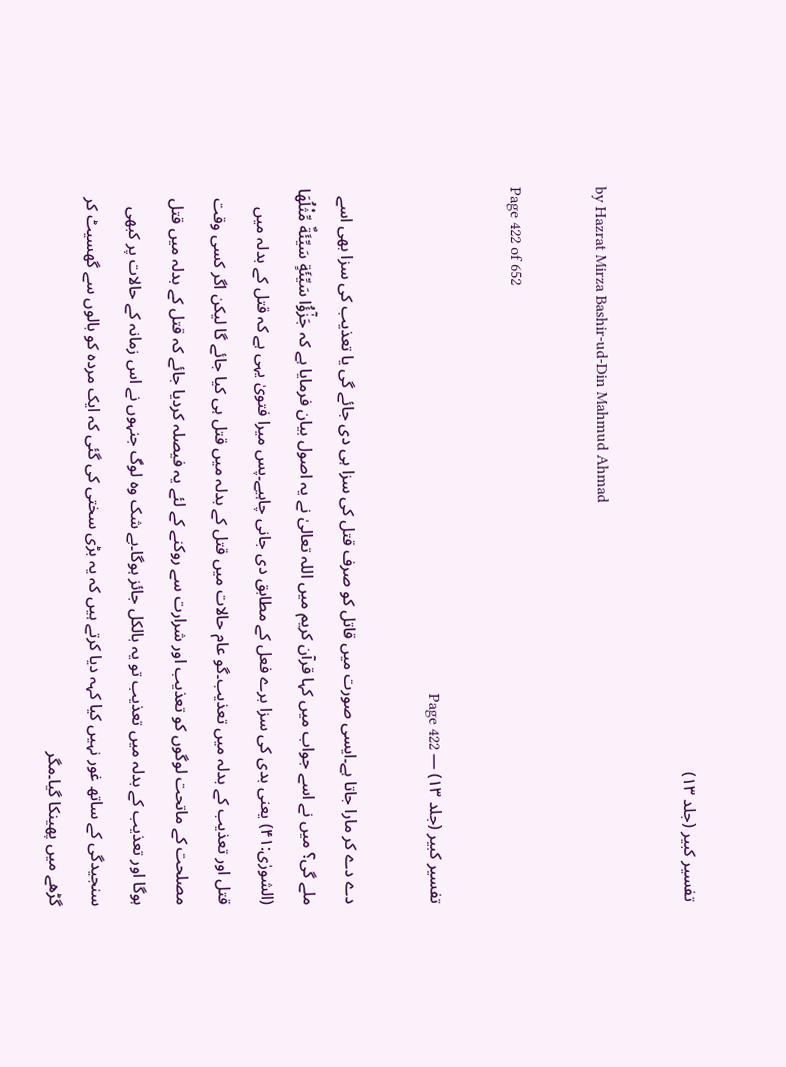تفسیر کبیر (جلد ۱۳)

by Hazrat Mirza Bashir-ud-Din Mahmud Ahmad

Page 422 of 652

تفسیر کبیر (جلد ۱۳) — Page 422

دے دے کر مارا جاتا ہے۔ایسی صورت میں قاتل کو صرف قتل کی سزا ہی دی جائے گی یا تعذیب کی سزا بھی اسے ملے گی؟ میں نے اسے جواب میں کہا قرآن کریم میں اللہ تعالیٰ نے یہ اصول بیان فرمایا ہے کہ جَزٰٓؤُا سَيِّئَةٍ سَيِّئَةٌ مِّثْلُهَا (الشورٰی:۴۱) یعنی بدی کی سزا برے فعل کے مطابق دی جانی چاہیے۔پس میرا فتویٰ یہی ہے کہ قتل کے بدلہ میں قتل اور تعذیب کے بدلہ میں تعذیب۔گو عام حالات میں قتل کے بدلہ میں قتل ہی کیا جائے گا لیکن اگر کسی وقت مصلحت کے ماتحت لوگوں کو تعذیب اور شرارت سے روکنے کے لئے یہ فیصلہ کردیا جائے کہ قتل کے بدلہ میں قتل ہوگا اور تعذیب کے بدلہ میں تعذیب تو یہ بالکل جائز ہوگا۔بے شک وہ لوگ جنہوں نے اس زمانہ کے حالات پر کبھی سنجیدگی کے ساتھ غور نہیں کیا کہہ دیا کرتے ہیں کہ یہ بڑی سختی کی گئی کہ ایک مردہ کو بالوں سے گھسیٹ کر گڑھے میں پھینکا گیا۔مگر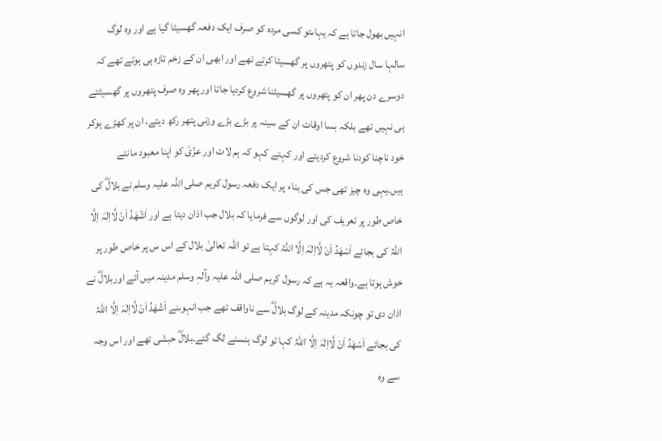انہیں بھول جاتا ہے کہ یہاںتو کسی مردہ کو صرف ایک دفعہ گھسیٹا گیا ہے اور وہ لوگ سالہا سال زندوں کو پتھروں پر گھسیٹا کرتے تھے اور ابھی ان کے زخم تازہ ہی ہوتے تھے کہ دوسرے دن پھر ان کو پتھروں پر گھسیٹنا شروع کردیا جاتا اور پھر وہ صرف پتھروں پر گھسیٹتے ہی نہیں تھے بلکہ بسا اوقات ان کے سینہ پر بڑے بڑے وزنی پتھر رکھ دیتے، ان پر کھڑے ہوکر خود ناچنا کودنا شروع کردیتے اور کہتے کہو کہ ہم لات اور عزّیٰ کو اپنا معبود مانتے ہیں۔یہی وہ چیز تھی جس کی بناء پر ایک دفعہ رسول کریم صلی اللہ علیہ وسلم نے بلالؓ کی خاص طور پر تعریف کی اور لوگوں سے فرمایا کہ بلال جب اذان دیتا ہے اور اَشْهَدُ اَنْ لَّااِلٰہَ اِلَّا اللّٰہُ کی بجائے اَسْھَدُ اَنْ لَّااِلٰہَ اِلَّا اللّٰہُ کہتا ہے تو اللہ تعالیٰ بلال کے اس س پر خاص طور پر خوش ہوتا ہے۔واقعہ یہ ہے کہ رسول کریم صلی اللہ علیہ وآلہٖ وسلم مدینہ میں آئے اوربلالؓ نے اذان دی تو چونکہ مدینہ کے لوگ بلالؓ سے ناواقف تھے جب انہوںنے اَشْهَدُ اَنْ لَّااِلٰہَ اِلَّا اللّٰہُ کی بجائے اَسْھَدُ اَنْ لَّااِلٰہَ اِلَّا اللّٰہُ کہا تو لوگ ہنسنے لگ گئے۔بلالؓ حبشی تھے اور اس وجہ سے وہ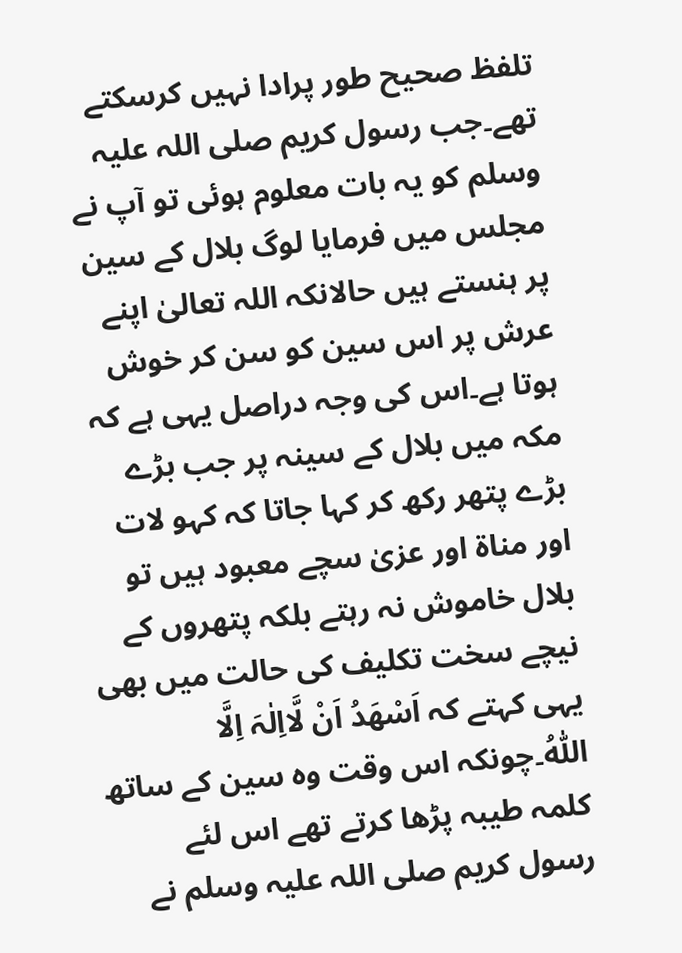تلفظ صحیح طور پرادا نہیں کرسکتے تھے۔جب رسول کریم صلی اللہ علیہ وسلم کو یہ بات معلوم ہوئی تو آپ نے مجلس میں فرمایا لوگ بلال کے سین پر ہنستے ہیں حالانکہ اللہ تعالیٰ اپنے عرش پر اس سین کو سن کر خوش ہوتا ہے۔اس کی وجہ دراصل یہی ہے کہ مکہ میں بلال کے سینہ پر جب بڑے بڑے پتھر رکھ کر کہا جاتا کہ کہو لات اور مناۃ اور عزیٰ سچے معبود ہیں تو بلال خاموش نہ رہتے بلکہ پتھروں کے نیچے سخت تکلیف کی حالت میں بھی یہی کہتے کہ اَسْھَدُ اَنْ لَّااِلٰہَ اِلَّا اللّٰہُ۔چونکہ اس وقت وہ سین کے ساتھ کلمہ طیبہ پڑھا کرتے تھے اس لئے رسول کریم صلی اللہ علیہ وسلم نے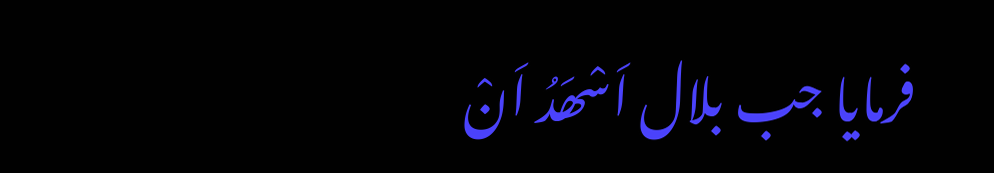فرمایا جب بلال اَسْھَدُ اَنْ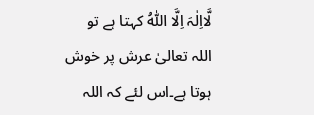لَّااِلٰہَ اِلَّا اللّٰہُ کہتا ہے تو اللہ تعالیٰ عرش پر خوش ہوتا ہے۔اس لئے کہ اللہ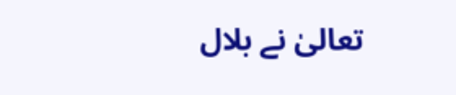تعالیٰ نے بلال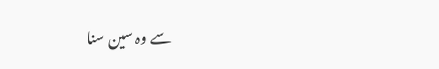سے وہ سین سنا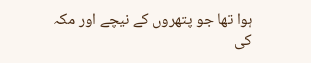ہوا تھا جو پتھروں کے نیچے اور مکہ کی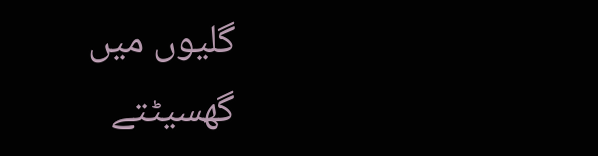گلیوں میں گھسیٹتے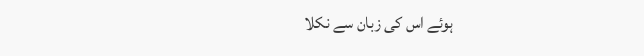ہوئے اس کی زبان سے نکلا